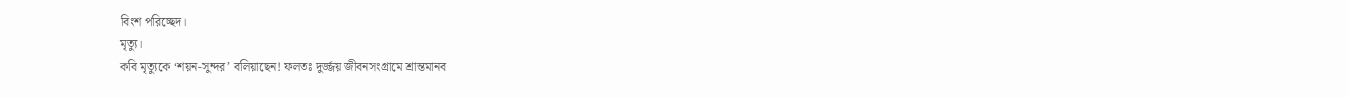বিংশ পরিচ্ছেদ।
মৃত্যু।
কবি মৃত্যুকে ‘শয়ন-সুন্দর’ বলিয়াছেন! ফলতঃ দুর্জ্জয় জীবনসংগ্রামে শ্রান্তমানব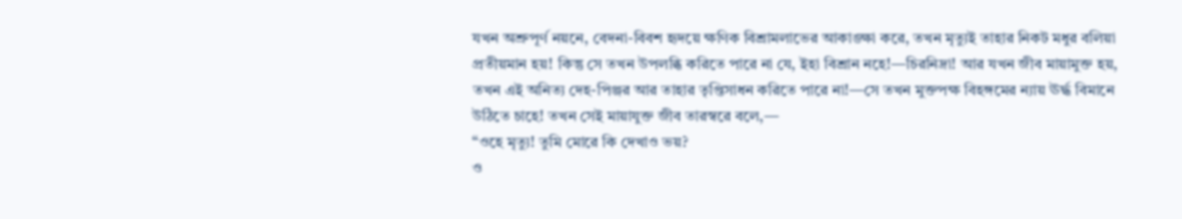যখন অশ্রুপূর্ণ নয়নে, বেদনা-বিবশ হৃদয়ে ক্ষণিক বিশ্রামলাভের আকাঙ্ক্ষা করে, তখন মৃত্যুই তাহার নিকট মধুর বলিয়া প্রতীয়মান হয়! কিন্তু সে তখন উপলব্ধি করিতে পারে না যে, ইহা বিশ্রান নহে!—চিরনিদ্রা! আর যখন জীব মায়ামুক্ত হয়, তখন এই অনিত্য দেহ-পিঞ্জর আর তাহার তৃপ্তিসাধন করিতে পারে না!—সে তখন মুক্তপক্ষ বিহঙ্গমের ন্যায় ঊর্দ্ধ বিমানে উঠিতে চাহে! তখন সেই মায়াযুক্ত জীব তারস্বরে বলে,—
“ওহে মৃত্যু! তুমি মোরে কি দেখাও ভয়?
ও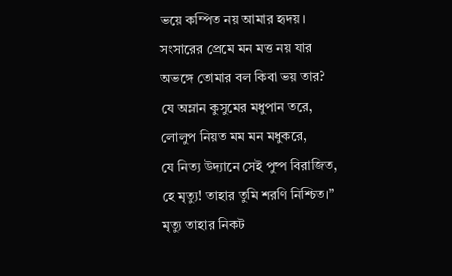ভয়ে কম্পিত নয় আমার হৃদয়।
সংসারের প্রেমে মন মত্ত নয় যার
অভঙ্গে তোমার বল কিবা ভয় তার?
যে অম্লান কুসুমের মধুপান তরে,
লোলুপ নিয়ত মম মন মধুকরে,
যে নিত্য উদ্যানে সেই পুষ্প বিরাজিত,
হে মৃত্যু! তাহার তুমি শরণি নিশ্চিত।”
মৃত্যু তাহার নিকট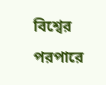বিশ্বের পরপারে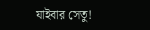যাইবার সেতু!